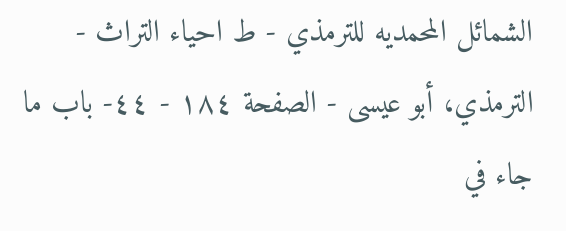الشمائل المحمديه للترمذي - ط احياء التراث - الترمذي، أبو عيسى - الصفحة ١٨٤ - ٤٤- باب ما جاء في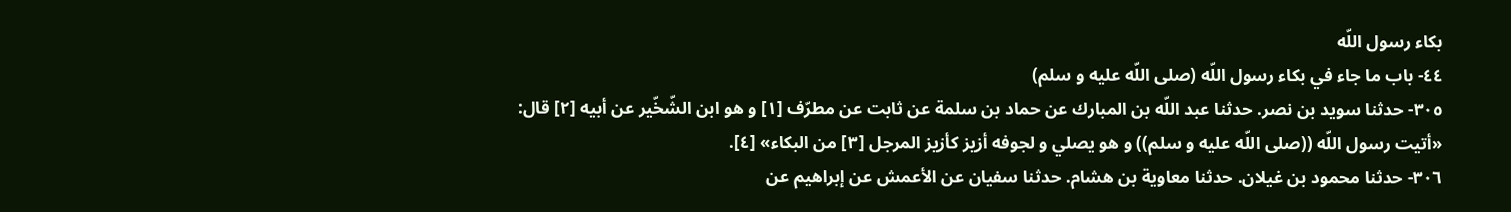بكاء رسول اللّه
٤٤- باب ما جاء في بكاء رسول اللّه (صلى اللّه عليه و سلم)
٣٠٥- حدثنا سويد بن نصر. حدثنا عبد اللّه بن المبارك عن حماد بن سلمة عن ثابت عن مطرّف [١] و هو ابن الشّخّير عن أبيه [٢] قال:
«أتيت رسول اللّه ((صلى اللّه عليه و سلم)) و هو يصلي و لجوفه أزيز كأزيز المرجل [٣] من البكاء» [٤].
٣٠٦- حدثنا محمود بن غيلان. حدثنا معاوية بن هشام. حدثنا سفيان عن الأعمش عن إبراهيم عن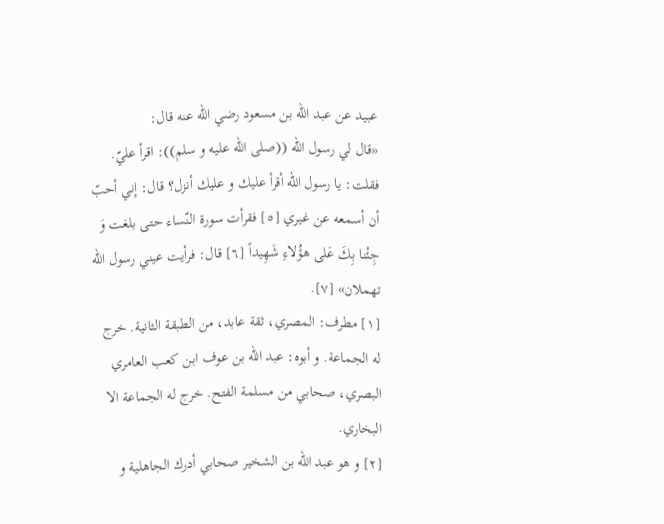عبيد عن عبد اللّه بن مسعود رضي اللّه عنه قال:
«قال لي رسول اللّه ((صلى اللّه عليه و سلم)): اقرأ عليّ. فقلت: يا رسول اللّه أقرأ عليك و عليك أنزل؟ قال: إني أحبّ أن أسمعه عن غيري [٥] فقرأت سورة النّساء حتى بلغت وَ جِئْنا بِكَ عَلى هؤُلاءِ شَهِيداً [٦] قال: فرأيت عيني رسول اللّه تهملان» [٧].
[١] مطرف: المصري، ثقة عابد، من الطبقة الثانية. خرج له الجماعة. و أبوه: عبد اللّه بن عوف ابن كعب العامري البصري، صحابي من مسلمة الفتح. خرج له الجماعة الا البخاري.
[٢] و هو عبد اللّه بن الشخير صحابي أدرك الجاهلية و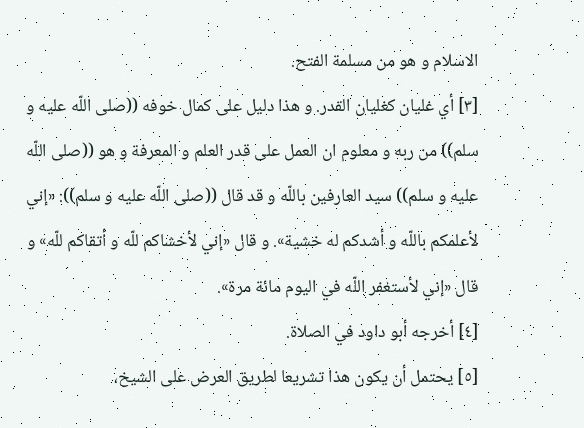الاسلام و هو من مسلمة الفتح.
[٣] أي غليان كغليان القدر. و هذا دليل على كمال خوفه ((صلى اللّه عليه و سلم)) من ربه و معلوم ان العمل على قدر العلم و المعرفة و هو ((صلى اللّه عليه و سلم)) سيد العارفين باللّه و قد قال ((صلى اللّه عليه و سلم)): «إني لأعلمكم باللّه و أشدكم له خشية». و قال «إني لأخشاكم للّه و أتقاكم للّه» و قال «إني لأستغفر اللّه في اليوم مائة مرة».
[٤] أخرجه أبو داود في الصلاة.
[٥] يحتمل أن يكون هذا تشريعا لطريق العرض على الشيخ،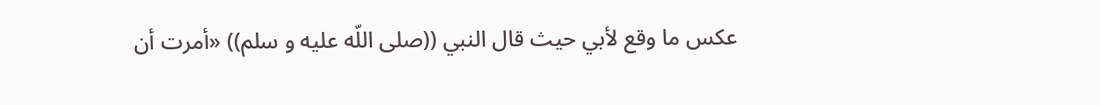عكس ما وقع لأبي حيث قال النبي ((صلى اللّه عليه و سلم)) «أمرت أن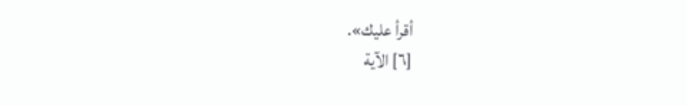أقرأ عليك».
[٦] الآية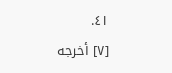٤١.
[٧] أخرجه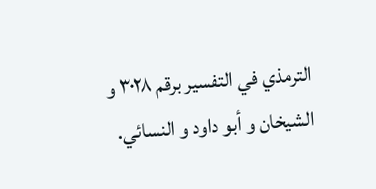الترمذي في التفسير برقم ٣٠٢٨ و الشيخان و أبو داود و النسائي.